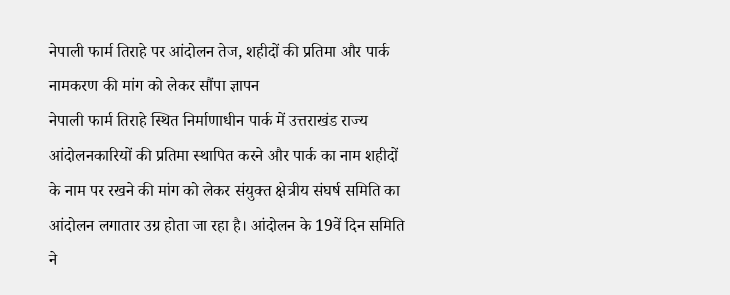नेपाली फार्म तिराहे पर आंदोलन तेज, शहीदों की प्रतिमा और पार्क नामकरण की मांग को लेकर सौंपा ज्ञापन
नेपाली फार्म तिराहे स्थित निर्माणाधीन पार्क में उत्तराखंड राज्य आंदोलनकारियों की प्रतिमा स्थापित करने और पार्क का नाम शहीदों के नाम पर रखने की मांग को लेकर संयुक्त क्षेत्रीय संघर्ष समिति का आंदोलन लगातार उग्र होता जा रहा है। आंदोलन के 19वें दिन समिति ने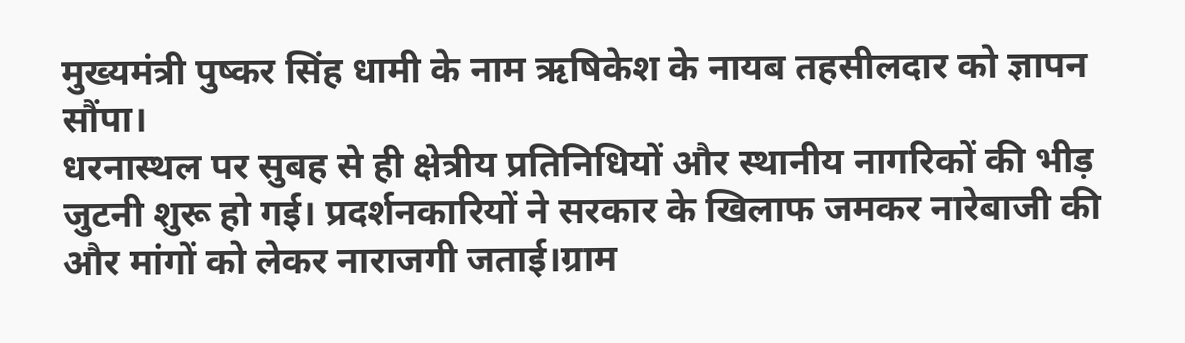मुख्यमंत्री पुष्कर सिंह धामी के नाम ऋषिकेश के नायब तहसीलदार को ज्ञापन सौंपा।
धरनास्थल पर सुबह से ही क्षेत्रीय प्रतिनिधियों और स्थानीय नागरिकों की भीड़ जुटनी शुरू हो गई। प्रदर्शनकारियों ने सरकार के खिलाफ जमकर नारेबाजी की और मांगों को लेकर नाराजगी जताई।ग्राम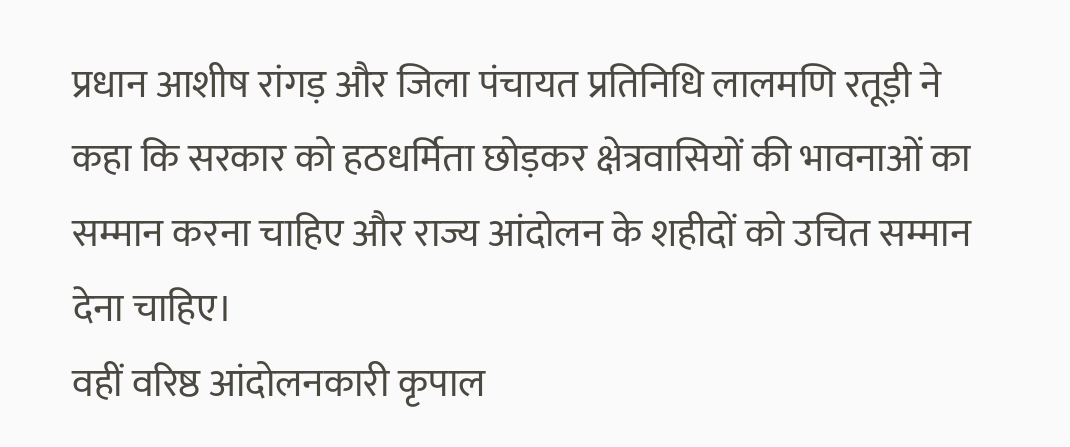प्रधान आशीष रांगड़ और जिला पंचायत प्रतिनिधि लालमणि रतूड़ी ने कहा कि सरकार को हठधर्मिता छोड़कर क्षेत्रवासियों की भावनाओं का सम्मान करना चाहिए और राज्य आंदोलन के शहीदों को उचित सम्मान देना चाहिए।
वहीं वरिष्ठ आंदोलनकारी कृपाल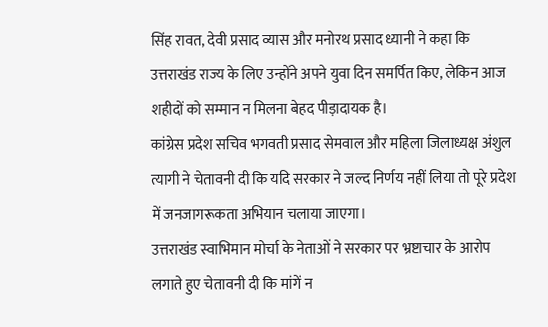सिंह रावत, देवी प्रसाद व्यास और मनोरथ प्रसाद ध्यानी ने कहा कि उत्तराखंड राज्य के लिए उन्होंने अपने युवा दिन समर्पित किए, लेकिन आज शहीदों को सम्मान न मिलना बेहद पीड़ादायक है।
कांग्रेस प्रदेश सचिव भगवती प्रसाद सेमवाल और महिला जिलाध्यक्ष अंशुल त्यागी ने चेतावनी दी कि यदि सरकार ने जल्द निर्णय नहीं लिया तो पूरे प्रदेश में जनजागरूकता अभियान चलाया जाएगा।
उत्तराखंड स्वाभिमान मोर्चा के नेताओं ने सरकार पर भ्रष्टाचार के आरोप लगाते हुए चेतावनी दी कि मांगें न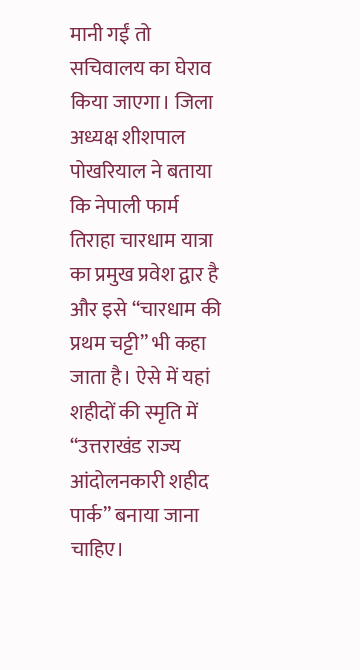मानी गईं तो सचिवालय का घेराव किया जाएगा। जिला अध्यक्ष शीशपाल पोखरियाल ने बताया कि नेपाली फार्म तिराहा चारधाम यात्रा का प्रमुख प्रवेश द्वार है और इसे “चारधाम की प्रथम चट्टी” भी कहा जाता है। ऐसे में यहां शहीदों की स्मृति में “उत्तराखंड राज्य आंदोलनकारी शहीद पार्क” बनाया जाना चाहिए।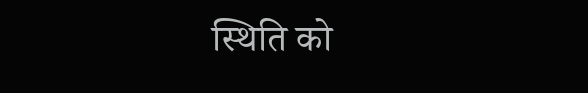स्थिति को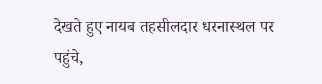देखते हुए नायब तहसीलदार धरनास्थल पर पहुंचे,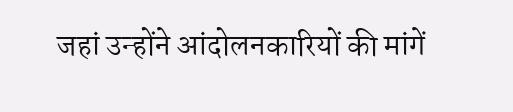जहां उन्होंने आंदोलनकारियों की मांगें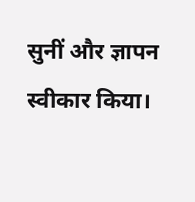सुनीं और ज्ञापन स्वीकार किया।